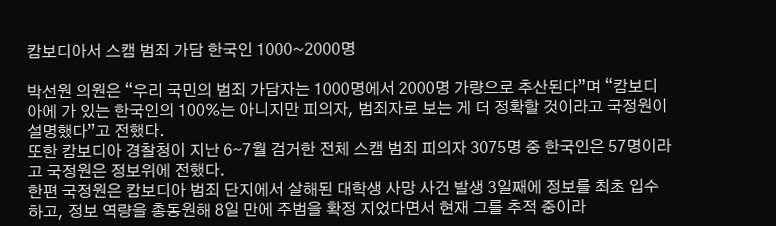캄보디아서 스캠 범죄 가담 한국인 1000~2000명

박선원 의원은 “우리 국민의 범죄 가담자는 1000명에서 2000명 가량으로 추산된다”며 “캄보디아에 가 있는 한국인의 100%는 아니지만 피의자, 범죄자로 보는 게 더 정확할 것이라고 국정원이 설명했다”고 전했다.
또한 캄보디아 경찰청이 지난 6∼7월 검거한 전체 스캠 범죄 피의자 3075명 중 한국인은 57명이라고 국정원은 정보위에 전했다.
한편 국정원은 캄보디아 범죄 단지에서 살해된 대학생 사망 사건 발생 3일째에 정보를 최초 입수하고, 정보 역량을 총동원해 8일 만에 주범을 확정 지었다면서 현재 그를 추적 중이라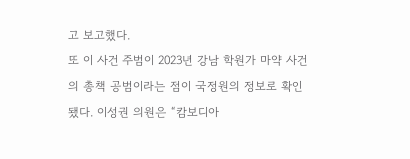고 보고했다.
또 이 사건 주범이 2023년 강남 학원가 마약 사건의 총책 공범이라는 점이 국정원의 정보로 확인됐다. 이성권 의원은 “캄보디아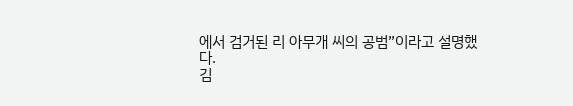에서 검거된 리 아무개 씨의 공범”이라고 설명했다.
김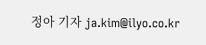정아 기자 ja.kim@ilyo.co.kr